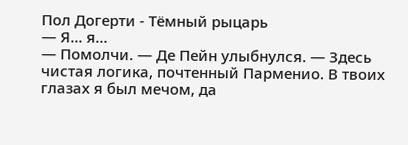Пол Догерти - Тёмный рыцарь
— Я… я…
— Помолчи. — Де Пейн улыбнулся. — Здесь чистая логика, почтенный Парменио. В твоих глазах я был мечом, да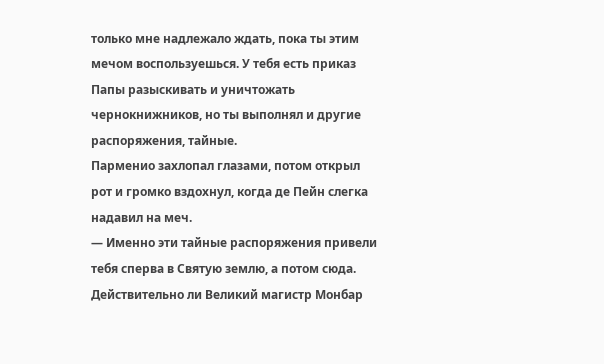только мне надлежало ждать, пока ты этим мечом воспользуешься. У тебя есть приказ Папы разыскивать и уничтожать чернокнижников, но ты выполнял и другие распоряжения, тайные.
Парменио захлопал глазами, потом открыл рот и громко вздохнул, когда де Пейн слегка надавил на меч.
— Именно эти тайные распоряжения привели тебя сперва в Святую землю, а потом сюда. Действительно ли Великий магистр Монбар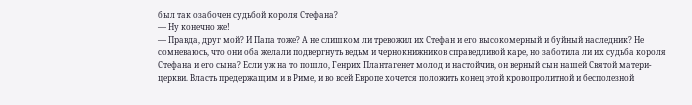был так озабочен судьбой короля Стефана?
— Ну конечно же!
— Правда, друг мой? И Папа тоже? А не слишком ли тревожил их Стефан и его высокомерный и буйный наследник? Не сомневаюсь, что они оба желали подвергнуть ведьм и чернокнижников справедливой каре, но заботила ли их судьба короля Стефана и его сына? Если уж на то пошло, Генрих Плантагенет молод и настойчив, он верный сын нашей Святой матери-церкви. Власть предержащим и в Риме, и во всей Европе хочется положить конец этой кровопролитной и бесполезной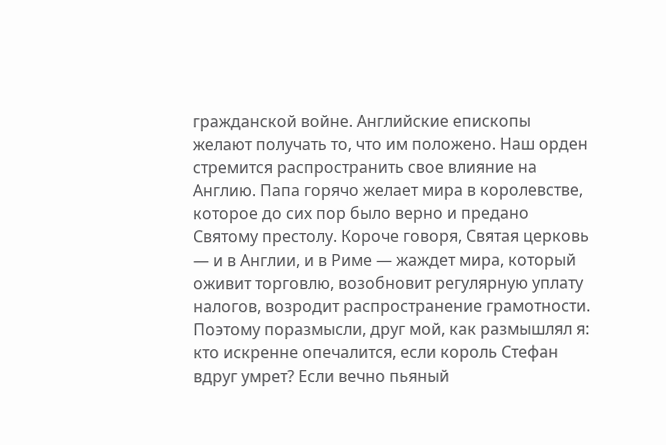гражданской войне. Английские епископы желают получать то, что им положено. Наш орден стремится распространить свое влияние на Англию. Папа горячо желает мира в королевстве, которое до сих пор было верно и предано Святому престолу. Короче говоря, Святая церковь — и в Англии, и в Риме — жаждет мира, который оживит торговлю, возобновит регулярную уплату налогов, возродит распространение грамотности. Поэтому поразмысли, друг мой, как размышлял я: кто искренне опечалится, если король Стефан вдруг умрет? Если вечно пьяный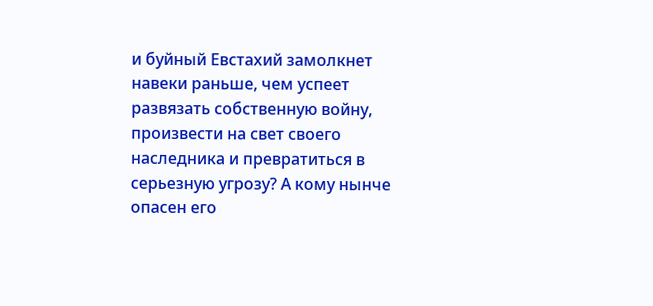и буйный Евстахий замолкнет навеки раньше, чем успеет развязать собственную войну, произвести на свет своего наследника и превратиться в серьезную угрозу? А кому нынче опасен его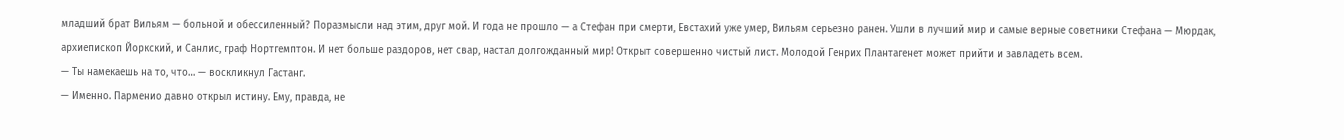младший брат Вильям — больной и обессиленный? Поразмысли над этим, друг мой. И года не прошло — а Стефан при смерти, Евстахий уже умер, Вильям серьезно ранен. Ушли в лучший мир и самые верные советники Стефана — Мюрдак, архиепископ Йоркский, и Санлис, граф Нортгемптон. И нет больше раздоров, нет свар, настал долгожданный мир! Открыт совершенно чистый лист. Молодой Генрих Плантагенет может прийти и завладеть всем.
— Ты намекаешь на то, что… — воскликнул Гастанг.
— Именно. Парменио давно открыл истину. Ему, правда, не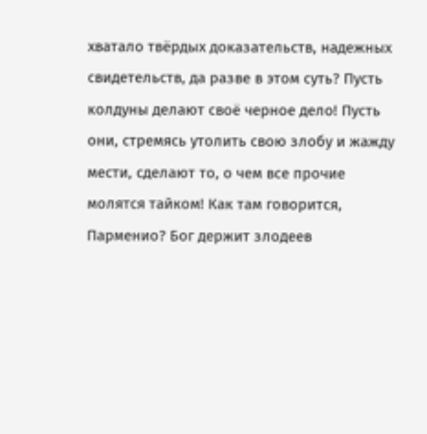хватало твёрдых доказательств, надежных свидетельств, да разве в этом суть? Пусть колдуны делают своё черное дело! Пусть они, стремясь утолить свою злобу и жажду мести, сделают то, о чем все прочие молятся тайком! Как там говорится, Парменио? Бог держит злодеев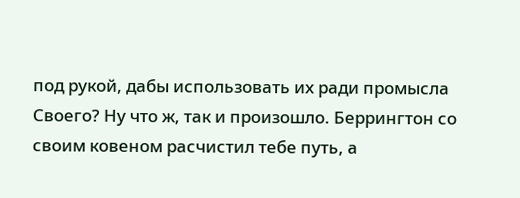под рукой, дабы использовать их ради промысла Своего? Ну что ж, так и произошло. Беррингтон со своим ковеном расчистил тебе путь, а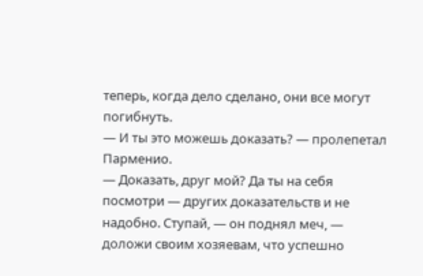теперь, когда дело сделано, они все могут погибнуть.
— И ты это можешь доказать? — пролепетал Парменио.
— Доказать, друг мой? Да ты на себя посмотри — других доказательств и не надобно. Ступай, — он поднял меч, — доложи своим хозяевам, что успешно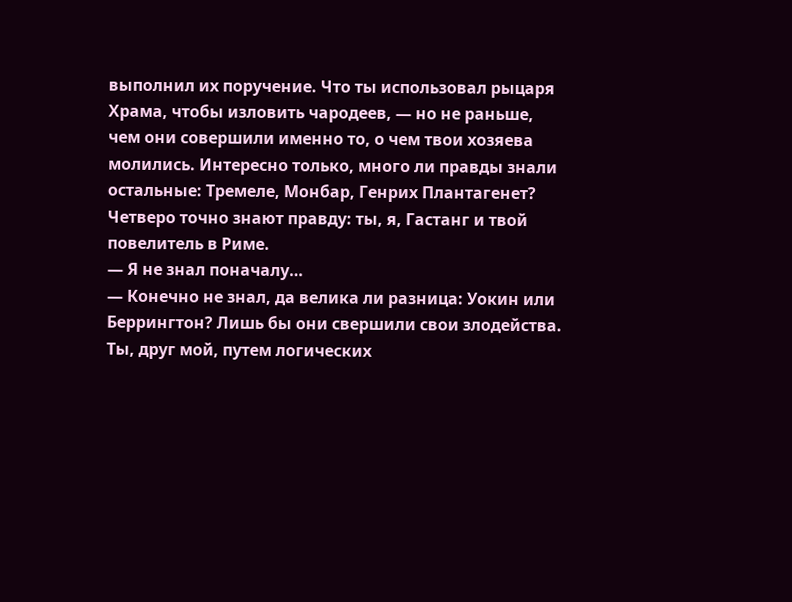выполнил их поручение. Что ты использовал рыцаря Храма, чтобы изловить чародеев, — но не раньше, чем они совершили именно то, о чем твои хозяева молились. Интересно только, много ли правды знали остальные: Тремеле, Монбар, Генрих Плантагенет? Четверо точно знают правду: ты, я, Гастанг и твой повелитель в Риме.
— Я не знал поначалу…
— Конечно не знал, да велика ли разница: Уокин или Беррингтон? Лишь бы они свершили свои злодейства. Ты, друг мой, путем логических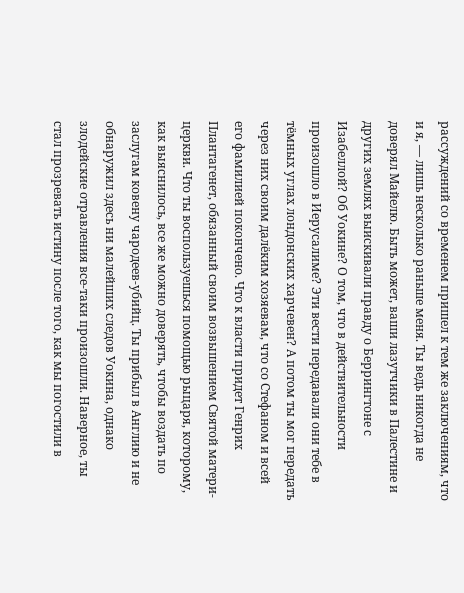рассуждений со временем пришел к тем же заключениям, что и я, — лишь несколько раньше меня. Ты ведь никогда не доверял Майелю. Быть может, ваши лазутчики в Палестине и других землях выискивали правду о Беррингтоне с Изабеллой? Об Уокине? О том, что в действительности произошло в Иерусалиме? Эти вести передавали они тебе в тёмных углах лондонских харчевен? А потом ты мог передать через них своим далёким хозяевам, что со Стефаном и всей его фамилией покончено. Что к власти придет Генрих Плантагенет, обязанный своим возвышением Святой матери-церкви. Что ты воспользуешься помощью рыцаря, которому, как выяснилось, все же можно доверять, чтобы воздать по заслугам ковену чародеев-убийц. Ты прибыл в Англию и не обнаружил здесь ни малейших следов Уокина, однако злодейские отравления все-таки произошли. Наверное, ты стал прозревать истину после того, как мы погостили в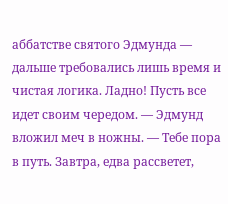аббатстве святого Эдмунда — дальше требовались лишь время и чистая логика. Ладно! Пусть все идет своим чередом. — Эдмунд вложил меч в ножны. — Тебе пора в путь. Завтра, едва рассветет,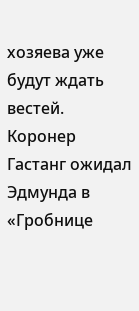хозяева уже будут ждать вестей.
Коронер Гастанг ожидал Эдмунда в «Гробнице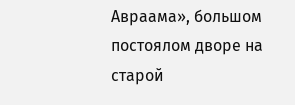Авраама», большом постоялом дворе на старой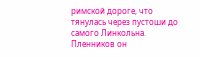римской дороге, что тянулась через пустоши до самого Линкольна. Пленников он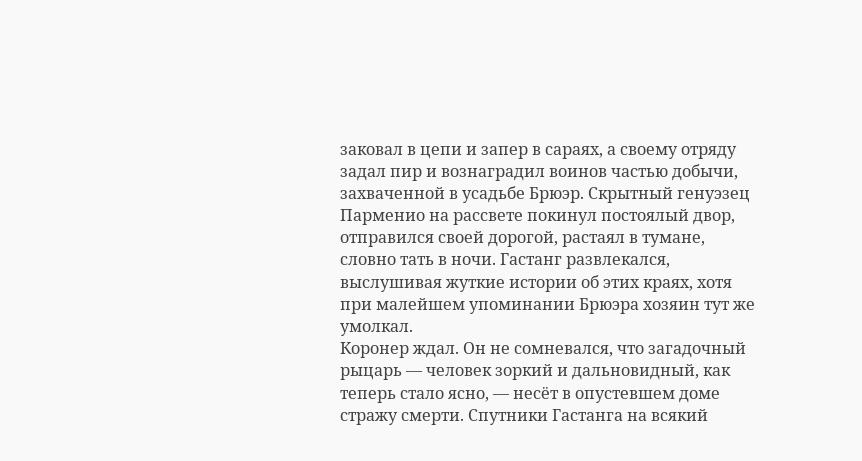заковал в цепи и запер в сараях, а своему отряду задал пир и вознаградил воинов частью добычи, захваченной в усадьбе Брюэр. Скрытный генуэзец Парменио на рассвете покинул постоялый двор, отправился своей дорогой, растаял в тумане, словно тать в ночи. Гастанг развлекался, выслушивая жуткие истории об этих краях, хотя при малейшем упоминании Брюэра хозяин тут же умолкал.
Коронер ждал. Он не сомневался, что загадочный рыцарь — человек зоркий и дальновидный, как теперь стало ясно, — несёт в опустевшем доме стражу смерти. Спутники Гастанга на всякий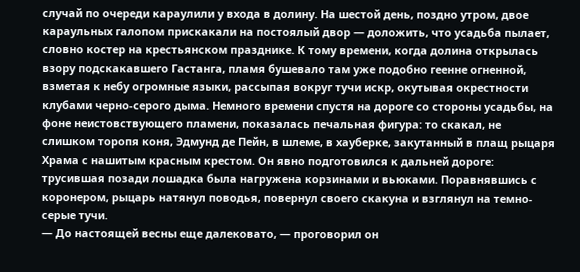случай по очереди караулили у входа в долину. На шестой день, поздно утром, двое караульных галопом прискакали на постоялый двор — доложить, что усадьба пылает, словно костер на крестьянском празднике. К тому времени, когда долина открылась взору подскакавшего Гастанга, пламя бушевало там уже подобно геенне огненной, взметая к небу огромные языки, рассыпая вокруг тучи искр, окутывая окрестности клубами черно-серого дыма. Немного времени спустя на дороге со стороны усадьбы, на фоне неистовствующего пламени, показалась печальная фигура: то скакал, не слишком торопя коня, Эдмунд де Пейн, в шлеме, в хауберке, закутанный в плащ рыцаря Храма с нашитым красным крестом. Он явно подготовился к дальней дороге: трусившая позади лошадка была нагружена корзинами и вьюками. Поравнявшись с коронером, рыцарь натянул поводья, повернул своего скакуна и взглянул на темно-серые тучи.
— До настоящей весны еще далековато, — проговорил он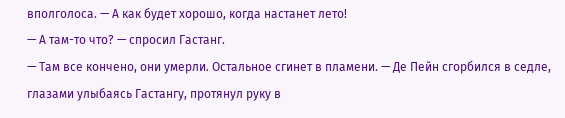вполголоса. — А как будет хорошо, когда настанет лето!
— А там-то что? — спросил Гастанг.
— Там все кончено, они умерли. Остальное сгинет в пламени. — Де Пейн сгорбился в седле, глазами улыбаясь Гастангу, протянул руку в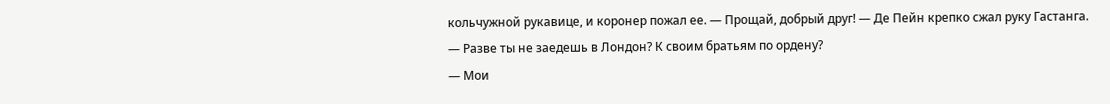кольчужной рукавице, и коронер пожал ее. — Прощай, добрый друг! — Де Пейн крепко сжал руку Гастанга.
— Разве ты не заедешь в Лондон? К своим братьям по ордену?
— Мои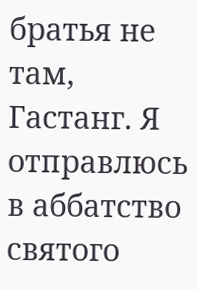братья не там, Гастанг. Я отправлюсь в аббатство святого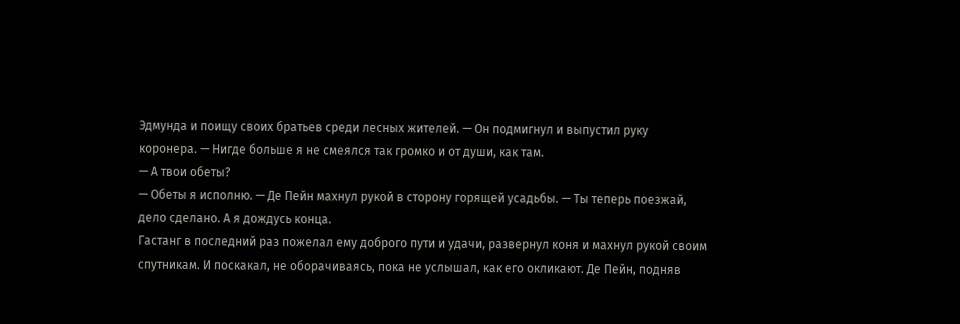Эдмунда и поищу своих братьев среди лесных жителей. — Он подмигнул и выпустил руку коронера. — Нигде больше я не смеялся так громко и от души, как там.
— А твои обеты?
— Обеты я исполню. — Де Пейн махнул рукой в сторону горящей усадьбы. — Ты теперь поезжай, дело сделано. А я дождусь конца.
Гастанг в последний раз пожелал ему доброго пути и удачи, развернул коня и махнул рукой своим спутникам. И поскакал, не оборачиваясь, пока не услышал, как его окликают. Де Пейн, подняв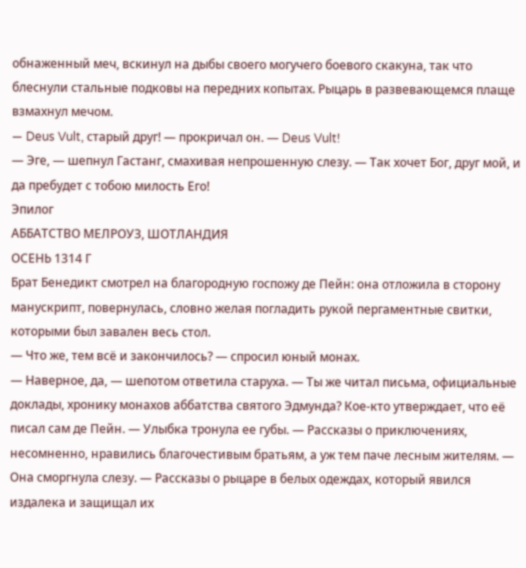обнаженный меч, вскинул на дыбы своего могучего боевого скакуна, так что блеснули стальные подковы на передних копытах. Рыцарь в развевающемся плаще взмахнул мечом.
— Deus Vult, старый друг! — прокричал он. — Deus Vult!
— Эге, — шепнул Гастанг, смахивая непрошенную слезу. — Так хочет Бог, друг мой, и да пребудет с тобою милость Его!
Эпилог
АББАТСТВО МЕЛРОУЗ, ШОТЛАНДИЯ
ОСЕНЬ 1314 Г
Брат Бенедикт смотрел на благородную госпожу де Пейн: она отложила в сторону манускрипт, повернулась, словно желая погладить рукой пергаментные свитки, которыми был завален весь стол.
— Что же, тем всё и закончилось? — спросил юный монах.
— Наверное, да, — шепотом ответила старуха. — Ты же читал письма, официальные доклады, хронику монахов аббатства святого Эдмунда? Кое-кто утверждает, что её писал сам де Пейн. — Улыбка тронула ее губы. — Рассказы о приключениях, несомненно, нравились благочестивым братьям, а уж тем паче лесным жителям. — Она сморгнула слезу. — Рассказы о рыцаре в белых одеждах, который явился издалека и защищал их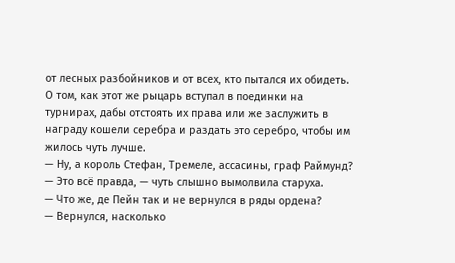от лесных разбойников и от всех, кто пытался их обидеть. О том, как этот же рыцарь вступал в поединки на турнирах, дабы отстоять их права или же заслужить в награду кошели серебра и раздать это серебро, чтобы им жилось чуть лучше.
— Ну, а король Стефан, Тремеле, ассасины, граф Раймунд?
— Это всё правда, — чуть слышно вымолвила старуха.
— Что же, де Пейн так и не вернулся в ряды ордена?
— Вернулся, насколько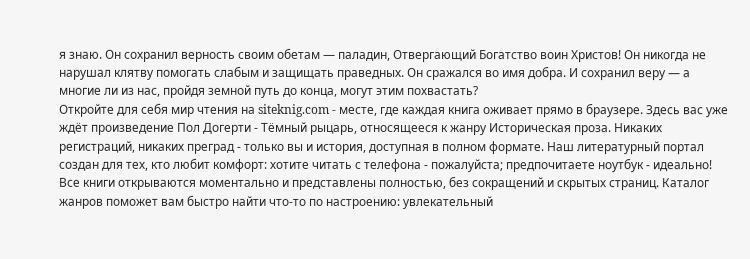я знаю. Он сохранил верность своим обетам — паладин, Отвергающий Богатство воин Христов! Он никогда не нарушал клятву помогать слабым и защищать праведных. Он сражался во имя добра. И сохранил веру — а многие ли из нас, пройдя земной путь до конца, могут этим похвастать?
Откройте для себя мир чтения на siteknig.com - месте, где каждая книга оживает прямо в браузере. Здесь вас уже ждёт произведение Пол Догерти - Тёмный рыцарь, относящееся к жанру Историческая проза. Никаких регистраций, никаких преград - только вы и история, доступная в полном формате. Наш литературный портал создан для тех, кто любит комфорт: хотите читать с телефона - пожалуйста; предпочитаете ноутбук - идеально! Все книги открываются моментально и представлены полностью, без сокращений и скрытых страниц. Каталог жанров поможет вам быстро найти что-то по настроению: увлекательный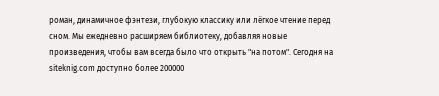роман, динамичное фэнтези, глубокую классику или лёгкое чтение перед сном. Мы ежедневно расширяем библиотеку, добавляя новые произведения, чтобы вам всегда было что открыть "на потом". Сегодня на siteknig.com доступно более 200000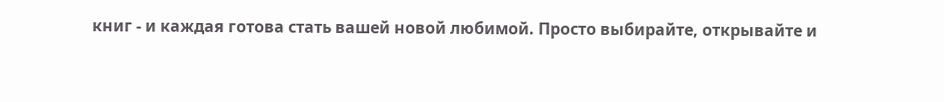книг - и каждая готова стать вашей новой любимой. Просто выбирайте, открывайте и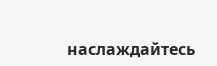наслаждайтесь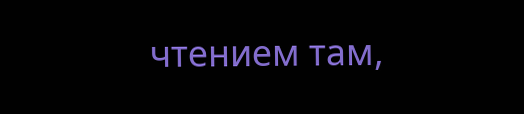чтением там,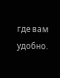где вам удобно.